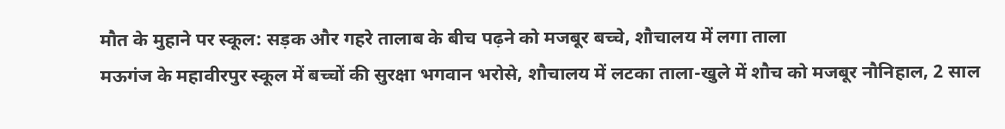मौत के मुहाने पर स्कूल: सड़क और गहरे तालाब के बीच पढ़ने को मजबूर बच्चे, शौचालय में लगा ताला
मऊगंज के महावीरपुर स्कूल में बच्चों की सुरक्षा भगवान भरोसे, शौचालय में लटका ताला-खुले में शौच को मजबूर नौनिहाल, 2 साल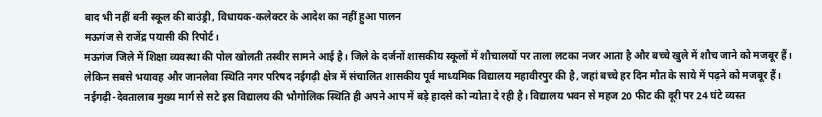बाद भी नहीं बनी स्कूल की बाउंड्री, विधायक-कलेक्टर के आदेश का नहीं हुआ पालन
मऊगंज से राजेंद्र पयासी की रिपोर्ट।
मऊगंज जिले में शिक्षा व्यवस्था की पोल खोलती तस्वीर सामने आई है। जिले के दर्जनों शासकीय स्कूलों में शौचालयों पर ताला लटका नजर आता है और बच्चे खुले में शौच जाने को मजबूर हैं। लेकिन सबसे भयावह और जानलेवा स्थिति नगर परिषद नईगढ़ी क्षेत्र में संचालित शासकीय पूर्व माध्यमिक विद्यालय महावीरपुर की है, जहां बच्चे हर दिन मौत के साये में पढ़ने को मजबूर हैं।
नईगढ़ी-देवतालाब मुख्य मार्ग से सटे इस विद्यालय की भौगोलिक स्थिति ही अपने आप में बड़े हादसे को न्योता दे रही है। विद्यालय भवन से महज 20 फीट की दूरी पर 24 घंटे व्यस्त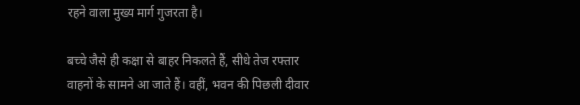रहने वाला मुख्य मार्ग गुजरता है।

बच्चे जैसे ही कक्षा से बाहर निकलते हैं, सीधे तेज रफ्तार वाहनों के सामने आ जाते हैं। वहीं, भवन की पिछली दीवार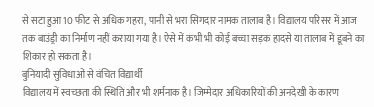से सटा हुआ 10 फीट से अधिक गहरा, पानी से भरा सिगदार नामक तालाब है। विद्यालय परिसर में आज तक बाउंड्री का निर्माण नहीं कराया गया है। ऐसे में कभी भी कोई बच्चा सड़क हादसे या तालाब में डूबने का शिकार हो सकता है।
बुनियादी सुविधाओं से वंचित विद्यार्थी
विद्यालय में स्वच्छता की स्थिति और भी शर्मनाक है। जिम्मेदार अधिकारियों की अनदेखी के कारण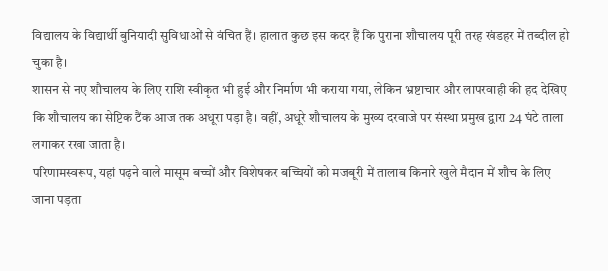विद्यालय के विद्यार्थी बुनियादी सुविधाओं से वंचित हैं। हालात कुछ इस कदर हैं कि पुराना शौचालय पूरी तरह खंडहर में तब्दील हो चुका है।
शासन से नए शौचालय के लिए राशि स्वीकृत भी हुई और निर्माण भी कराया गया, लेकिन भ्रष्टाचार और लापरवाही की हद देखिए कि शौचालय का सेप्टिक टैंक आज तक अधूरा पड़ा है। वहीं, अधूरे शौचालय के मुख्य दरवाजे पर संस्था प्रमुख द्वारा 24 घंटे ताला लगाकर रखा जाता है।
परिणामस्वरूप, यहां पढ़ने वाले मासूम बच्चों और विशेषकर बच्चियों को मजबूरी में तालाब किनारे खुले मैदान में शौच के लिए जाना पड़ता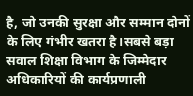है, जो उनकी सुरक्षा और सम्मान दोनों के लिए गंभीर खतरा है।सबसे बड़ा सवाल शिक्षा विभाग के जिम्मेदार अधिकारियों की कार्यप्रणाली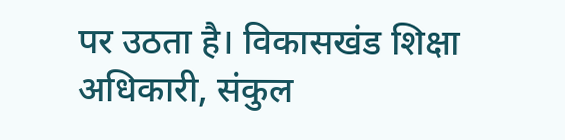पर उठता है। विकासखंड शिक्षा अधिकारी, संकुल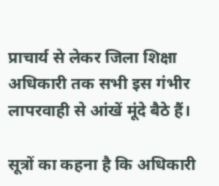प्राचार्य से लेकर जिला शिक्षा अधिकारी तक सभी इस गंभीर लापरवाही से आंखें मूंदे बैठे हैं।

सूत्रों का कहना है कि अधिकारी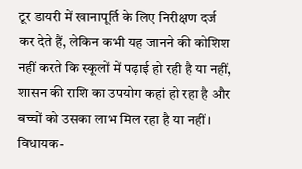टूर डायरी में खानापूर्ति के लिए निरीक्षण दर्ज कर देते हैं, लेकिन कभी यह जानने की कोशिश नहीं करते कि स्कूलों में पढ़ाई हो रही है या नहीं, शासन की राशि का उपयोग कहां हो रहा है और बच्चों को उसका लाभ मिल रहा है या नहीं।
विधायक-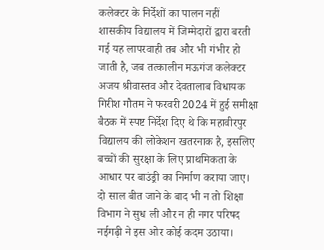कलेक्टर के निर्देशों का पालन नहीं
शासकीय विद्यालय में जिम्मेदारों द्वारा बरती गई यह लापरवाही तब और भी गंभीर हो जाती है, जब तत्कालीन मऊगंज कलेक्टर अजय श्रीवास्तव और देवतालाब विधायक गिरीश गौतम ने फरवरी 2024 में हुई समीक्षा बैठक में स्पष्ट निर्देश दिए थे कि महावीरपुर विद्यालय की लोकेशन खतरनाक है, इसलिए बच्चों की सुरक्षा के लिए प्राथमिकता के आधार पर बाउंड्री का निर्माण कराया जाए।
दो साल बीत जाने के बाद भी न तो शिक्षा विभाग ने सुध ली और न ही नगर परिषद नईगढ़ी ने इस ओर कोई कदम उठाया।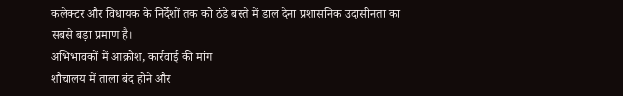कलेक्टर और विधायक के निर्देशों तक को ठंडे बस्ते में डाल देना प्रशासनिक उदासीनता का सबसे बड़ा प्रमाण है।
अभिभावकों में आक्रोश, कार्रवाई की मांग
शौचालय में ताला बंद होने और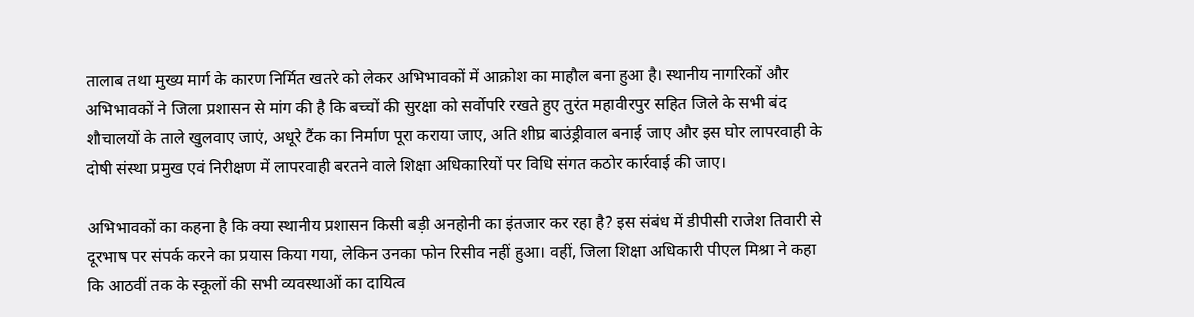तालाब तथा मुख्य मार्ग के कारण निर्मित खतरे को लेकर अभिभावकों में आक्रोश का माहौल बना हुआ है। स्थानीय नागरिकों और अभिभावकों ने जिला प्रशासन से मांग की है कि बच्चों की सुरक्षा को सर्वोपरि रखते हुए तुरंत महावीरपुर सहित जिले के सभी बंद शौचालयों के ताले खुलवाए जाएं, अधूरे टैंक का निर्माण पूरा कराया जाए, अति शीघ्र बाउंड्रीवाल बनाई जाए और इस घोर लापरवाही के दोषी संस्था प्रमुख एवं निरीक्षण में लापरवाही बरतने वाले शिक्षा अधिकारियों पर विधि संगत कठोर कार्रवाई की जाए।

अभिभावकों का कहना है कि क्या स्थानीय प्रशासन किसी बड़ी अनहोनी का इंतजार कर रहा है? इस संबंध में डीपीसी राजेश तिवारी से दूरभाष पर संपर्क करने का प्रयास किया गया, लेकिन उनका फोन रिसीव नहीं हुआ। वहीं, जिला शिक्षा अधिकारी पीएल मिश्रा ने कहा कि आठवीं तक के स्कूलों की सभी व्यवस्थाओं का दायित्व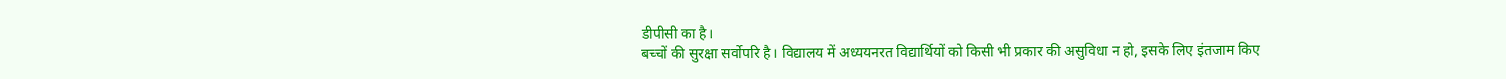डीपीसी का है।
बच्चों की सुरक्षा सर्वोपरि है। विद्यालय में अध्ययनरत विद्यार्थियों को किसी भी प्रकार की असुविधा न हो, इसके लिए इंतजाम किए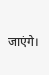जाएंगे।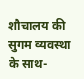शौचालय की सुगम व्यवस्था के साथ-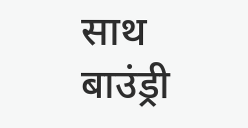साथ बाउंड्री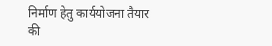निर्माण हेतु कार्ययोजना तैयार की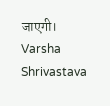जाएगी।
Varsha Shrivastava